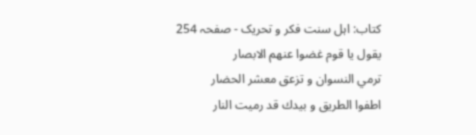کتاب: اہل سنت فکر و تحریک - صفحہ 254
يقول يا قوم غضوا عنهم الابصار
ترمي النسوان و تزعق معشر الحضار
اطفوا الطريق و بيدك قد رميت النار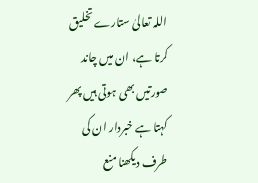اللہ تعالیٰ ستارے تخلیق کرتا ہے، ان میں چاند صورتیں بھی ہوتی ہیں پھر کہتا ہے خبردار ان کی طرف دیکھنا منع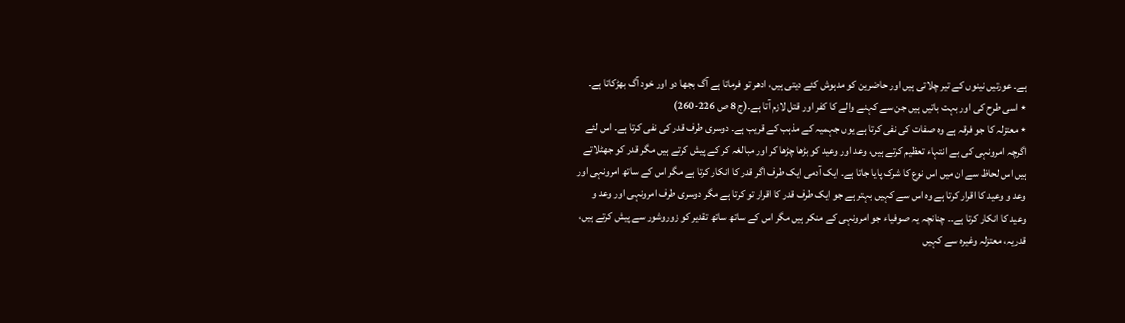ہے۔ عورتیں نینوں کے تیر چلاتی ہیں اور حاضرین کو مدہوش کئے دیتی ہیں، ادھر تو فرماتا ہے آگ بجھا دو اور خود آگ بھڑکاتا ہے۔
٭ اسی طرح کی اور بہت باتیں ہیں جن سے کہنے والے کا کفر اور قتل لازم آتا ہے۔(ج 8 ص 226-260)
٭ معتزلہ کا جو فرقہ ہے وہ صفات کی نفی کرتا ہے یوں جہمیہ کے مذہب کے قریب ہے۔ دوسری طرف قدر کی نفی کرتا ہے۔ اس لئے اگرچہ امرونہی کی بے انتہاء تعظیم کرتے ہیں، وعد اور وعید کو بڑھا چڑھا کر اور مبالغہ کر کے پیش کرتے ہیں مگر قدر کو جھٹلاتے ہیں اس لحاظ سے ان میں اس نوع کا شرک پایا جاتا ہے۔ ایک آدمی ایک طرف اگر قدر کا انکار کرتا ہے مگر اس کے ساتھ امرونہی اور وعد و وعید کا اقرار کرتا ہے وہ اس سے کہیں بہتر ہے جو ایک طرف قدر کا اقرار تو کرتا ہے مگر دوسری طرف امرونہی اور وعد و وعید کا انکار کرتا ہے۔۔ چنانچہ یہ صوفیاء جو امرونہی کے منکر ہیں مگر اس کے ساتھ ساتھ تقدیر کو زوروشور سے پیش کرتے ہیں، قدریہ، معتزلہ وغیرہ سے کہیں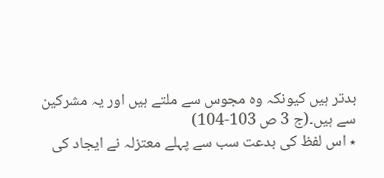بدتر ہیں کیونکہ وہ مجوس سے ملتے ہیں اور یہ مشرکین سے ہیں۔(ج 3 ص 103-104)
٭ اس لفظ کی بدعت سب سے پہلے معتزلہ نے ایجاد کی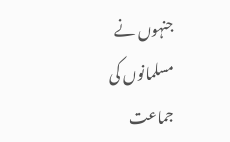جنہوں نے مسلمانوں کی جماعت